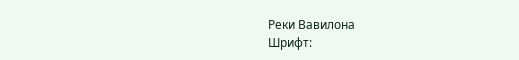Реки Вавилона
Шрифт: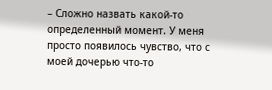– Сложно назвать какой-то определенный момент. У меня просто появилось чувство, что с моей дочерью что-то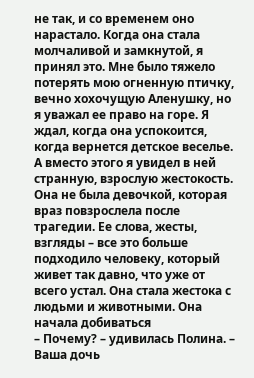не так, и со временем оно нарастало. Когда она стала молчаливой и замкнутой, я принял это. Мне было тяжело потерять мою огненную птичку, вечно хохочущую Аленушку, но я уважал ее право на горе. Я ждал, когда она успокоится, когда вернется детское веселье. А вместо этого я увидел в ней странную, взрослую жестокость. Она не была девочкой, которая враз повзрослела после трагедии. Ее слова, жесты, взгляды – все это больше подходило человеку, который живет так давно, что уже от всего устал. Она стала жестока с людьми и животными. Она начала добиваться
– Почему? – удивилась Полина. – Ваша дочь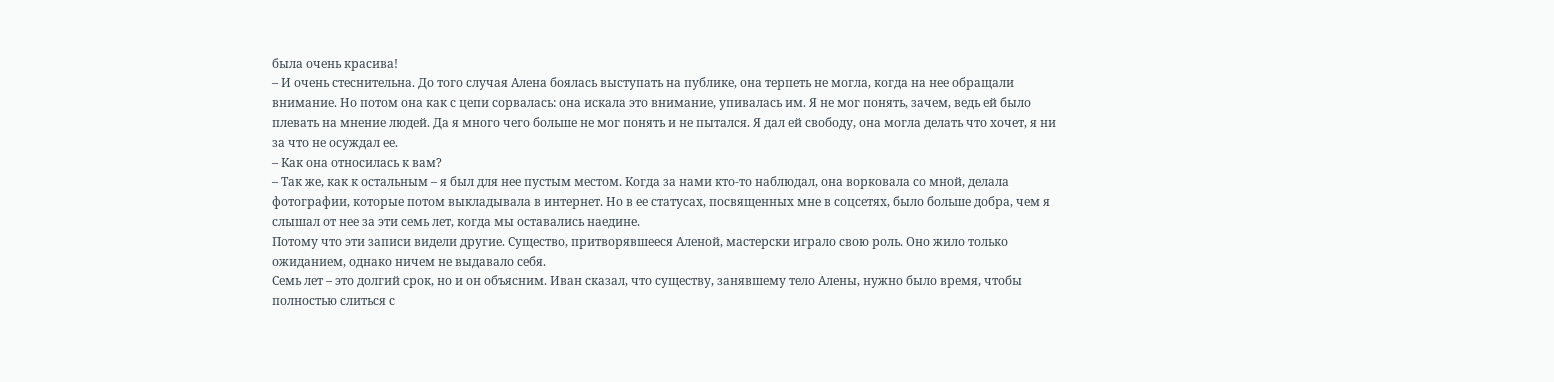была очень красива!
– И очень стеснительна. До того случая Алена боялась выступать на публике, она терпеть не могла, когда на нее обращали внимание. Но потом она как с цепи сорвалась: она искала это внимание, упивалась им. Я не мог понять, зачем, ведь ей было плевать на мнение людей. Да я много чего больше не мог понять и не пытался. Я дал ей свободу, она могла делать что хочет, я ни за что не осуждал ее.
– Как она относилась к вам?
– Так же, как к остальным – я был для нее пустым местом. Когда за нами кто-то наблюдал, она ворковала со мной, делала фотографии, которые потом выкладывала в интернет. Но в ее статусах, посвященных мне в соцсетях, было больше добра, чем я слышал от нее за эти семь лет, когда мы оставались наедине.
Потому что эти записи видели другие. Существо, притворявшееся Аленой, мастерски играло свою роль. Оно жило только ожиданием, однако ничем не выдавало себя.
Семь лет – это долгий срок, но и он объясним. Иван сказал, что существу, занявшему тело Алены, нужно было время, чтобы полностью слиться с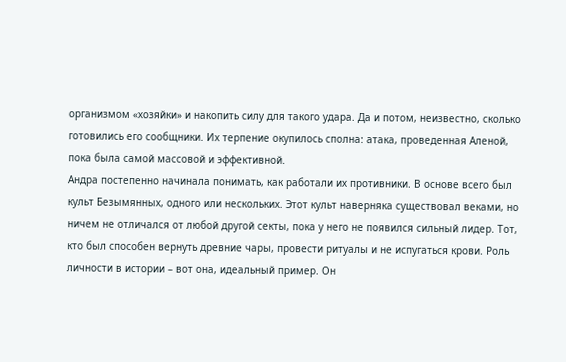организмом «хозяйки» и накопить силу для такого удара. Да и потом, неизвестно, сколько готовились его сообщники. Их терпение окупилось сполна: атака, проведенная Аленой, пока была самой массовой и эффективной.
Андра постепенно начинала понимать, как работали их противники. В основе всего был культ Безымянных, одного или нескольких. Этот культ наверняка существовал веками, но ничем не отличался от любой другой секты, пока у него не появился сильный лидер. Тот, кто был способен вернуть древние чары, провести ритуалы и не испугаться крови. Роль личности в истории – вот она, идеальный пример. Он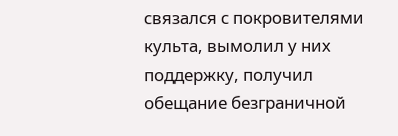связался с покровителями культа, вымолил у них поддержку, получил обещание безграничной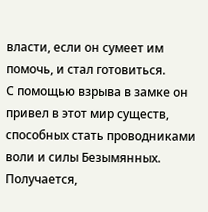власти, если он сумеет им помочь, и стал готовиться.
С помощью взрыва в замке он привел в этот мир существ, способных стать проводниками воли и силы Безымянных. Получается,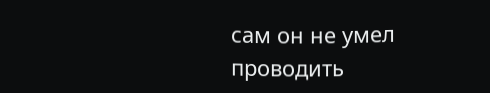сам он не умел проводить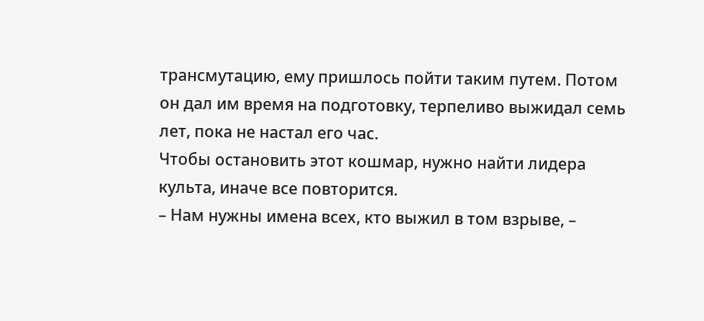трансмутацию, ему пришлось пойти таким путем. Потом он дал им время на подготовку, терпеливо выжидал семь лет, пока не настал его час.
Чтобы остановить этот кошмар, нужно найти лидера культа, иначе все повторится.
– Нам нужны имена всех, кто выжил в том взрыве, –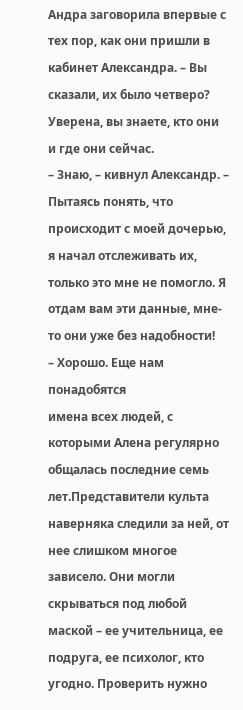Андра заговорила впервые с тех пор, как они пришли в кабинет Александра. – Вы сказали, их было четверо? Уверена, вы знаете, кто они и где они сейчас.
– Знаю, – кивнул Александр. – Пытаясь понять, что происходит с моей дочерью, я начал отслеживать их, только это мне не помогло. Я отдам вам эти данные, мне-то они уже без надобности!
– Хорошо. Еще нам понадобятся
имена всех людей, с которыми Алена регулярно общалась последние семь лет.Представители культа наверняка следили за ней, от нее слишком многое зависело. Они могли скрываться под любой маской – ее учительница, ее подруга, ее психолог, кто угодно. Проверить нужно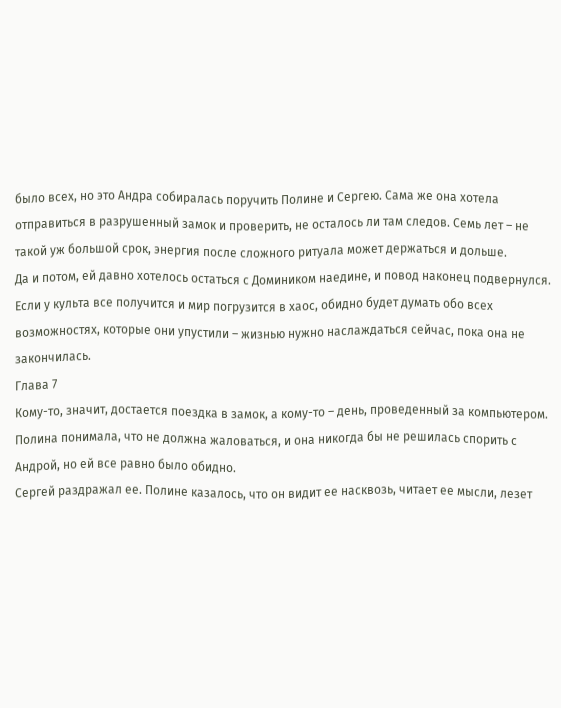было всех, но это Андра собиралась поручить Полине и Сергею. Сама же она хотела отправиться в разрушенный замок и проверить, не осталось ли там следов. Семь лет – не такой уж большой срок, энергия после сложного ритуала может держаться и дольше.
Да и потом, ей давно хотелось остаться с Домиником наедине, и повод наконец подвернулся. Если у культа все получится и мир погрузится в хаос, обидно будет думать обо всех возможностях, которые они упустили – жизнью нужно наслаждаться сейчас, пока она не закончилась.
Глава 7
Кому-то, значит, достается поездка в замок, а кому-то – день, проведенный за компьютером. Полина понимала, что не должна жаловаться, и она никогда бы не решилась спорить с Андрой, но ей все равно было обидно.
Сергей раздражал ее. Полине казалось, что он видит ее насквозь, читает ее мысли, лезет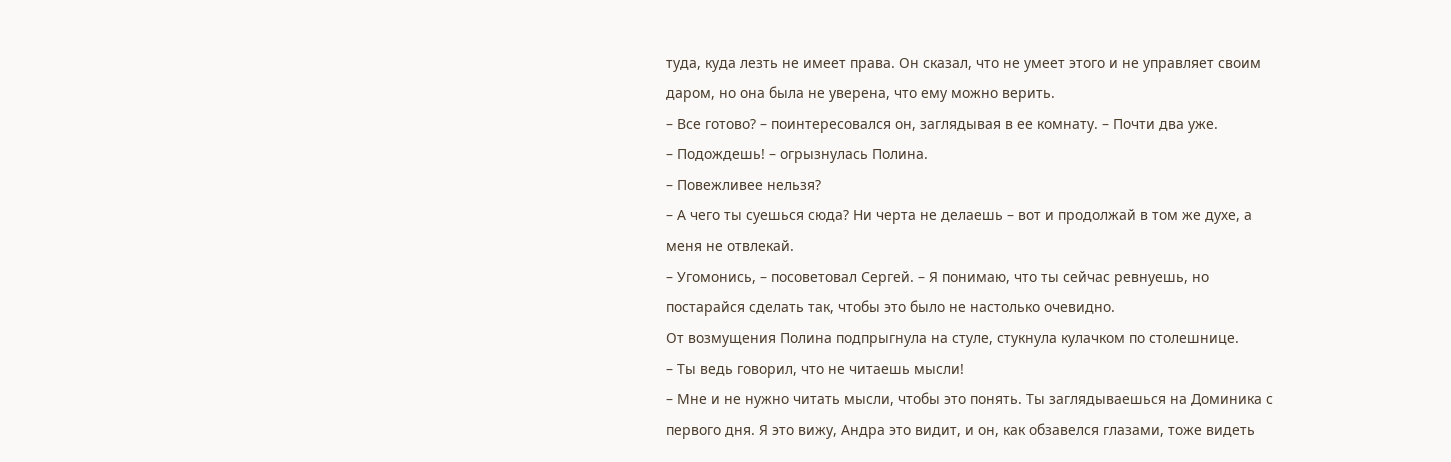туда, куда лезть не имеет права. Он сказал, что не умеет этого и не управляет своим даром, но она была не уверена, что ему можно верить.
– Все готово? – поинтересовался он, заглядывая в ее комнату. – Почти два уже.
– Подождешь! – огрызнулась Полина.
– Повежливее нельзя?
– А чего ты суешься сюда? Ни черта не делаешь – вот и продолжай в том же духе, а меня не отвлекай.
– Угомонись, – посоветовал Сергей. – Я понимаю, что ты сейчас ревнуешь, но постарайся сделать так, чтобы это было не настолько очевидно.
От возмущения Полина подпрыгнула на стуле, стукнула кулачком по столешнице.
– Ты ведь говорил, что не читаешь мысли!
– Мне и не нужно читать мысли, чтобы это понять. Ты заглядываешься на Доминика с первого дня. Я это вижу, Андра это видит, и он, как обзавелся глазами, тоже видеть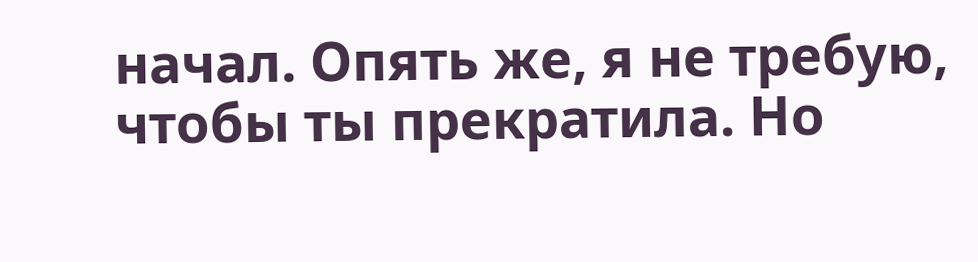начал. Опять же, я не требую, чтобы ты прекратила. Но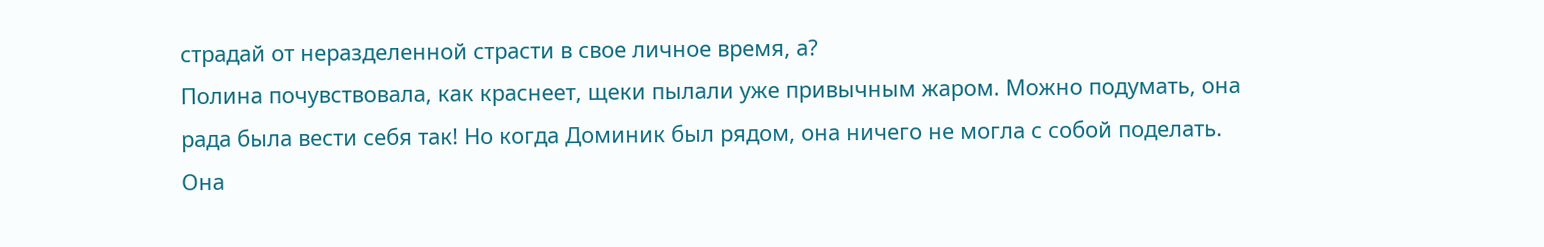страдай от неразделенной страсти в свое личное время, а?
Полина почувствовала, как краснеет, щеки пылали уже привычным жаром. Можно подумать, она рада была вести себя так! Но когда Доминик был рядом, она ничего не могла с собой поделать.
Она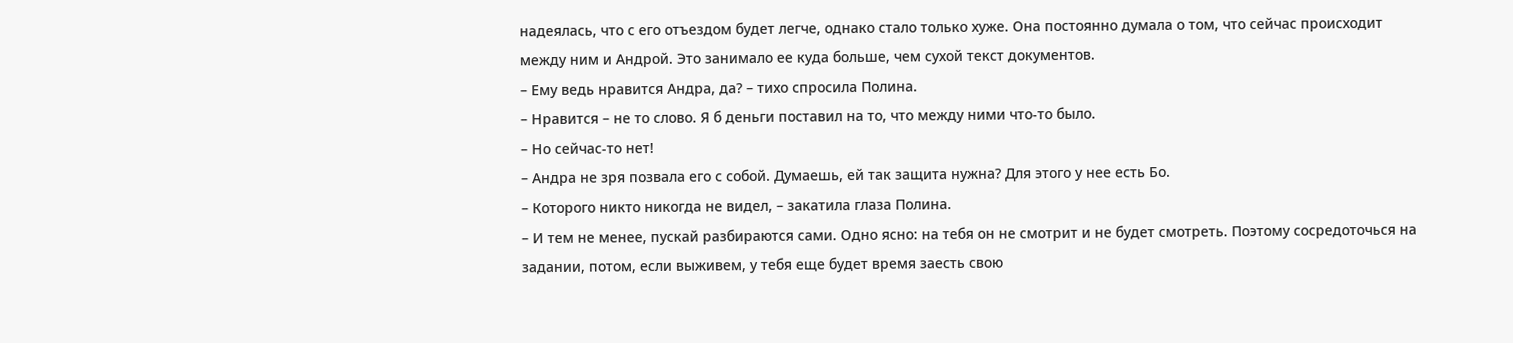надеялась, что с его отъездом будет легче, однако стало только хуже. Она постоянно думала о том, что сейчас происходит между ним и Андрой. Это занимало ее куда больше, чем сухой текст документов.
– Ему ведь нравится Андра, да? – тихо спросила Полина.
– Нравится – не то слово. Я б деньги поставил на то, что между ними что-то было.
– Но сейчас-то нет!
– Андра не зря позвала его с собой. Думаешь, ей так защита нужна? Для этого у нее есть Бо.
– Которого никто никогда не видел, – закатила глаза Полина.
– И тем не менее, пускай разбираются сами. Одно ясно: на тебя он не смотрит и не будет смотреть. Поэтому сосредоточься на задании, потом, если выживем, у тебя еще будет время заесть свою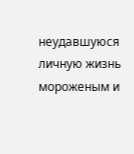неудавшуюся личную жизнь мороженым и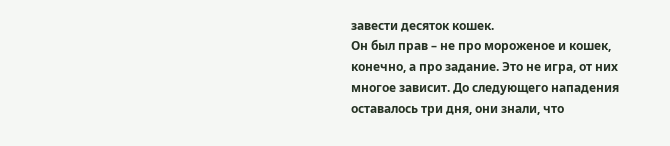завести десяток кошек.
Он был прав – не про мороженое и кошек, конечно, а про задание. Это не игра, от них многое зависит. До следующего нападения оставалось три дня, они знали, что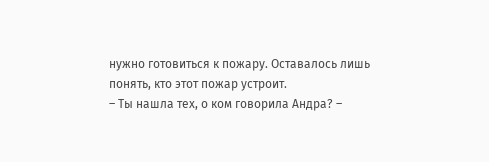нужно готовиться к пожару. Оставалось лишь понять, кто этот пожар устроит.
– Ты нашла тех, о ком говорила Андра? –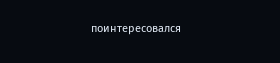поинтересовался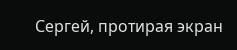Сергей, протирая экран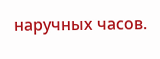наручных часов.